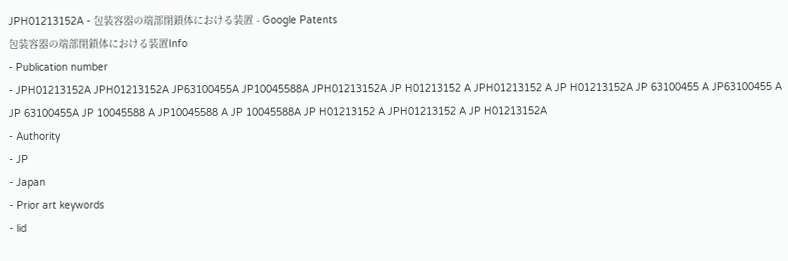JPH01213152A - 包装容器の端部閉鎖体における装置 - Google Patents
包装容器の端部閉鎖体における装置Info
- Publication number
- JPH01213152A JPH01213152A JP63100455A JP10045588A JPH01213152A JP H01213152 A JPH01213152 A JP H01213152A JP 63100455 A JP63100455 A JP 63100455A JP 10045588 A JP10045588 A JP 10045588A JP H01213152 A JPH01213152 A JP H01213152A
- Authority
- JP
- Japan
- Prior art keywords
- lid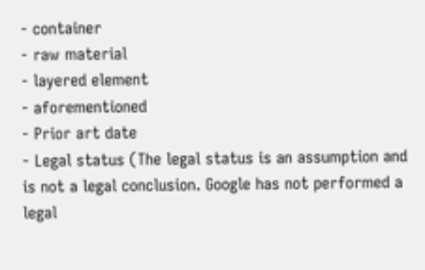- container
- raw material
- layered element
- aforementioned
- Prior art date
- Legal status (The legal status is an assumption and is not a legal conclusion. Google has not performed a legal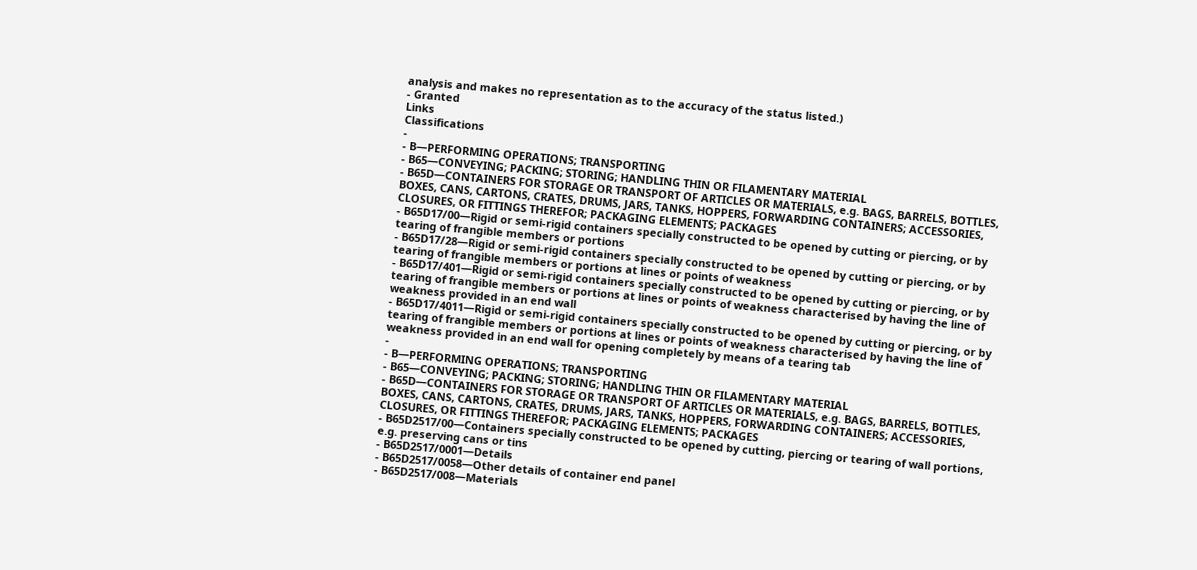analysis and makes no representation as to the accuracy of the status listed.)
- Granted
Links
Classifications
-
- B—PERFORMING OPERATIONS; TRANSPORTING
- B65—CONVEYING; PACKING; STORING; HANDLING THIN OR FILAMENTARY MATERIAL
- B65D—CONTAINERS FOR STORAGE OR TRANSPORT OF ARTICLES OR MATERIALS, e.g. BAGS, BARRELS, BOTTLES, BOXES, CANS, CARTONS, CRATES, DRUMS, JARS, TANKS, HOPPERS, FORWARDING CONTAINERS; ACCESSORIES, CLOSURES, OR FITTINGS THEREFOR; PACKAGING ELEMENTS; PACKAGES
- B65D17/00—Rigid or semi-rigid containers specially constructed to be opened by cutting or piercing, or by tearing of frangible members or portions
- B65D17/28—Rigid or semi-rigid containers specially constructed to be opened by cutting or piercing, or by tearing of frangible members or portions at lines or points of weakness
- B65D17/401—Rigid or semi-rigid containers specially constructed to be opened by cutting or piercing, or by tearing of frangible members or portions at lines or points of weakness characterised by having the line of weakness provided in an end wall
- B65D17/4011—Rigid or semi-rigid containers specially constructed to be opened by cutting or piercing, or by tearing of frangible members or portions at lines or points of weakness characterised by having the line of weakness provided in an end wall for opening completely by means of a tearing tab
-
- B—PERFORMING OPERATIONS; TRANSPORTING
- B65—CONVEYING; PACKING; STORING; HANDLING THIN OR FILAMENTARY MATERIAL
- B65D—CONTAINERS FOR STORAGE OR TRANSPORT OF ARTICLES OR MATERIALS, e.g. BAGS, BARRELS, BOTTLES, BOXES, CANS, CARTONS, CRATES, DRUMS, JARS, TANKS, HOPPERS, FORWARDING CONTAINERS; ACCESSORIES, CLOSURES, OR FITTINGS THEREFOR; PACKAGING ELEMENTS; PACKAGES
- B65D2517/00—Containers specially constructed to be opened by cutting, piercing or tearing of wall portions, e.g. preserving cans or tins
- B65D2517/0001—Details
- B65D2517/0058—Other details of container end panel
- B65D2517/008—Materials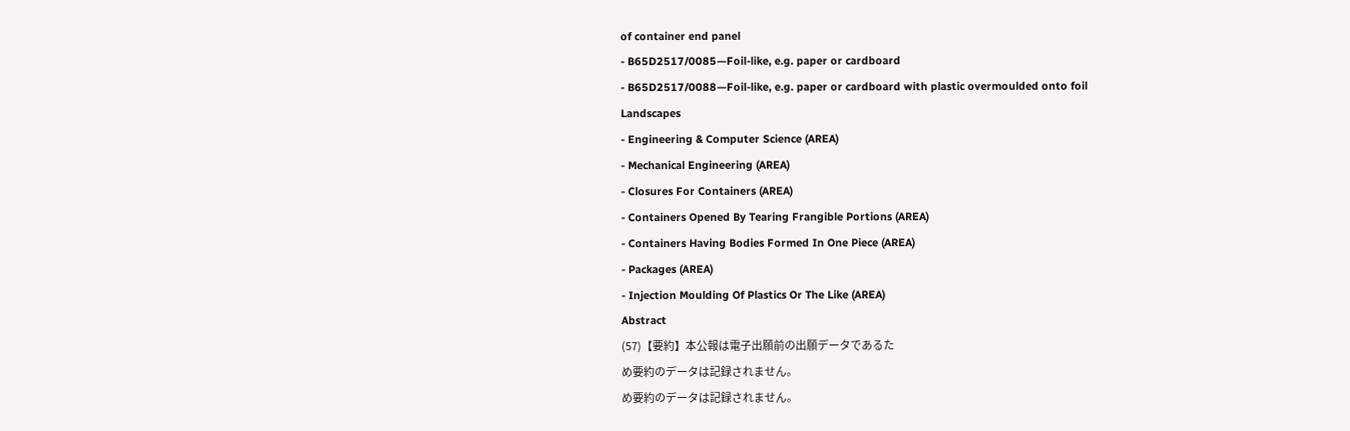of container end panel
- B65D2517/0085—Foil-like, e.g. paper or cardboard
- B65D2517/0088—Foil-like, e.g. paper or cardboard with plastic overmoulded onto foil
Landscapes
- Engineering & Computer Science (AREA)
- Mechanical Engineering (AREA)
- Closures For Containers (AREA)
- Containers Opened By Tearing Frangible Portions (AREA)
- Containers Having Bodies Formed In One Piece (AREA)
- Packages (AREA)
- Injection Moulding Of Plastics Or The Like (AREA)
Abstract
(57)【要約】本公報は電子出願前の出願データであるた
め要約のデータは記録されません。
め要約のデータは記録されません。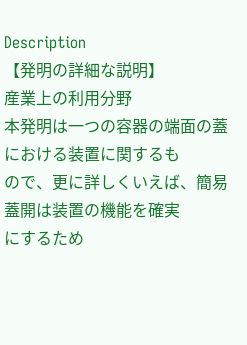Description
【発明の詳細な説明】
産業上の利用分野
本発明は一つの容器の端面の蓋における装置に関するも
ので、更に詳しくいえば、簡易蓋開は装置の機能を確実
にするため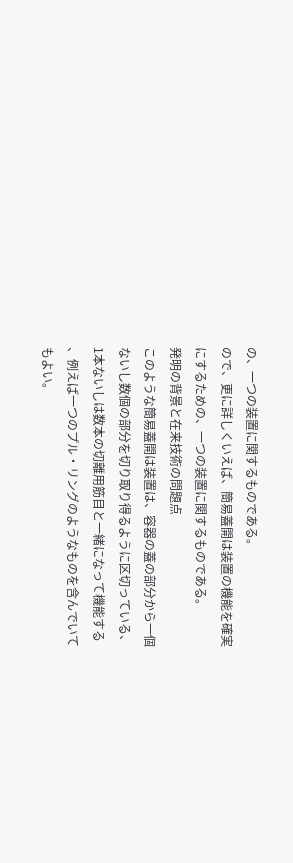の、一つの装置に関するものである。
ので、更に詳しくいえば、簡易蓋開は装置の機能を確実
にするための、一つの装置に関するものである。
発明の背景と在来技術の問題点
このような簡易蓋開は装置は、容器の蓋の部分から一個
ないし数個の部分を切り取り得るように区切っている、
1本ないしは数本の切離用筋目と一緒になって機能する
、例えば一つのプル・リングのようなものを含んでいて
もよい。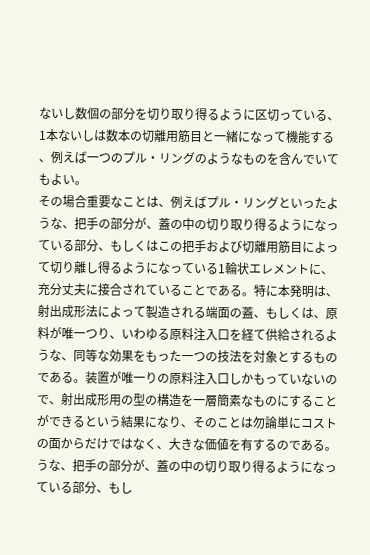ないし数個の部分を切り取り得るように区切っている、
1本ないしは数本の切離用筋目と一緒になって機能する
、例えば一つのプル・リングのようなものを含んでいて
もよい。
その場合重要なことは、例えばプル・リングといったよ
うな、把手の部分が、蓋の中の切り取り得るようになっ
ている部分、もしくはこの把手および切離用筋目によっ
て切り離し得るようになっている1輪状エレメントに、
充分丈夫に接合されていることである。特に本発明は、
射出成形法によって製造される端面の蓋、もしくは、原
料が唯一つり、いわゆる原料注入口を経て供給されるよ
うな、同等な効果をもった一つの技法を対象とするもの
である。装置が唯一りの原料注入口しかもっていないの
で、射出成形用の型の構造を一層簡素なものにすること
ができるという結果になり、そのことは勿論単にコスト
の面からだけではなく、大きな価値を有するのである。
うな、把手の部分が、蓋の中の切り取り得るようになっ
ている部分、もし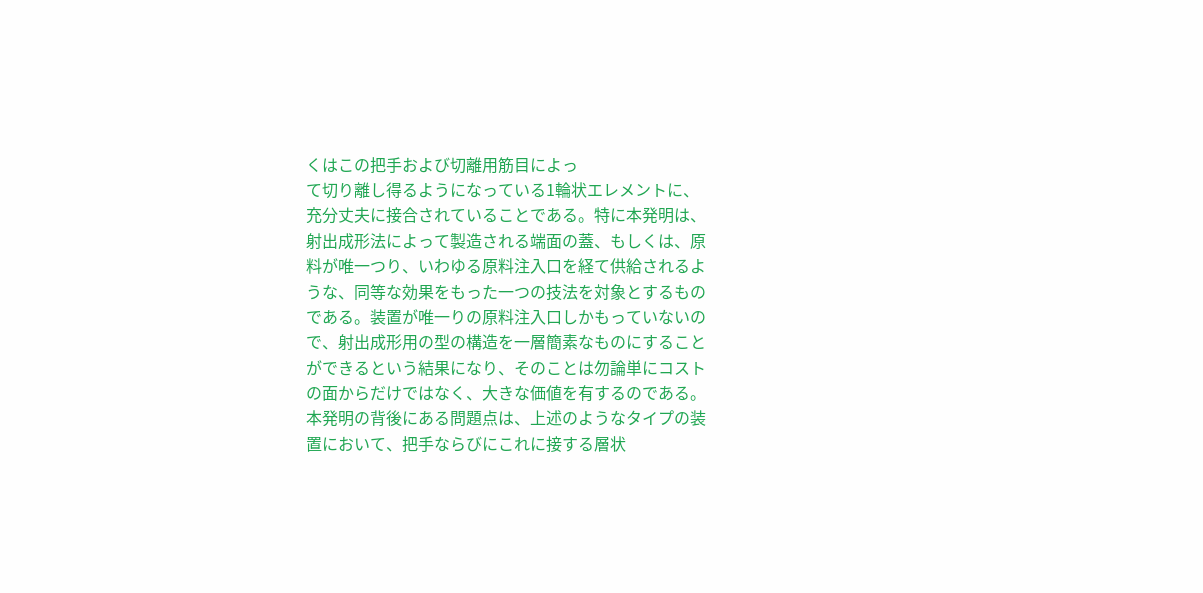くはこの把手および切離用筋目によっ
て切り離し得るようになっている1輪状エレメントに、
充分丈夫に接合されていることである。特に本発明は、
射出成形法によって製造される端面の蓋、もしくは、原
料が唯一つり、いわゆる原料注入口を経て供給されるよ
うな、同等な効果をもった一つの技法を対象とするもの
である。装置が唯一りの原料注入口しかもっていないの
で、射出成形用の型の構造を一層簡素なものにすること
ができるという結果になり、そのことは勿論単にコスト
の面からだけではなく、大きな価値を有するのである。
本発明の背後にある問題点は、上述のようなタイプの装
置において、把手ならびにこれに接する層状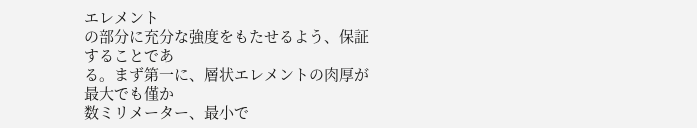エレメント
の部分に充分な強度をもたせるよう、保証することであ
る。まず第一に、層状エレメントの肉厚が最大でも僅か
数ミリメーター、最小で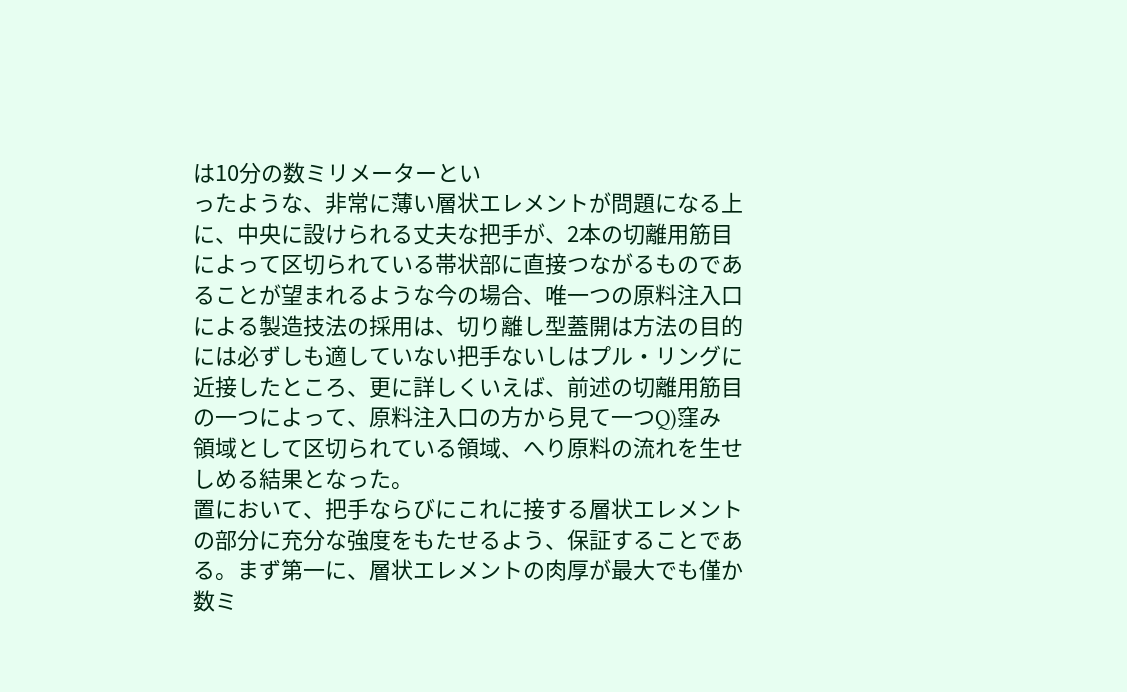は10分の数ミリメーターとい
ったような、非常に薄い層状エレメントが問題になる上
に、中央に設けられる丈夫な把手が、2本の切離用筋目
によって区切られている帯状部に直接つながるものであ
ることが望まれるような今の場合、唯一つの原料注入口
による製造技法の採用は、切り離し型蓋開は方法の目的
には必ずしも適していない把手ないしはプル・リングに
近接したところ、更に詳しくいえば、前述の切離用筋目
の一つによって、原料注入口の方から見て一つQ)窪み
領域として区切られている領域、へり原料の流れを生せ
しめる結果となった。
置において、把手ならびにこれに接する層状エレメント
の部分に充分な強度をもたせるよう、保証することであ
る。まず第一に、層状エレメントの肉厚が最大でも僅か
数ミ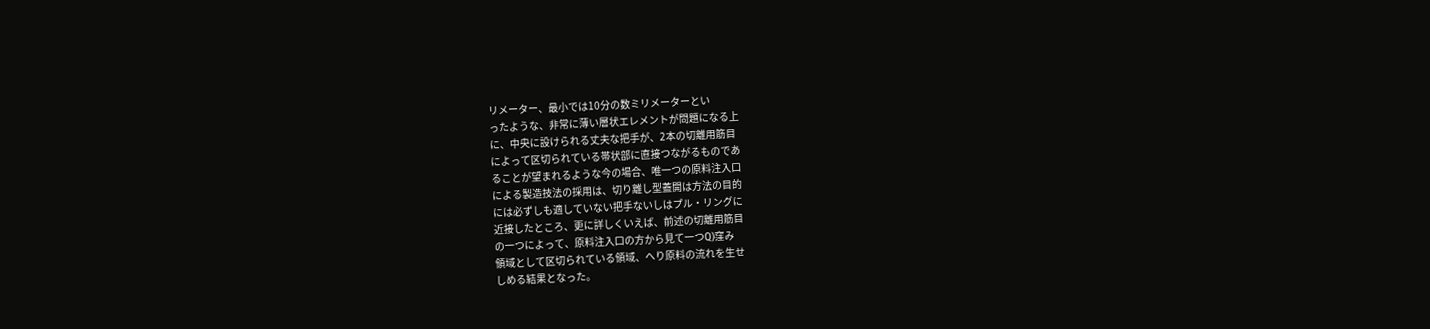リメーター、最小では10分の数ミリメーターとい
ったような、非常に薄い層状エレメントが問題になる上
に、中央に設けられる丈夫な把手が、2本の切離用筋目
によって区切られている帯状部に直接つながるものであ
ることが望まれるような今の場合、唯一つの原料注入口
による製造技法の採用は、切り離し型蓋開は方法の目的
には必ずしも適していない把手ないしはプル・リングに
近接したところ、更に詳しくいえば、前述の切離用筋目
の一つによって、原料注入口の方から見て一つQ)窪み
領域として区切られている領域、へり原料の流れを生せ
しめる結果となった。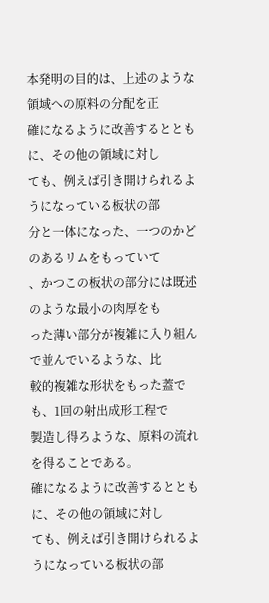本発明の目的は、上述のような領域への原料の分配を正
確になるように改善するとともに、その他の領域に対し
ても、例えば引き開けられるようになっている板状の部
分と一体になった、一つのかどのあるリムをもっていて
、かつこの板状の部分には既述のような最小の肉厚をも
った薄い部分が複雑に入り組んで並んでいるような、比
較的複雑な形状をもった蓋でも、1回の射出成形工程で
製造し得ろような、原料の流れを得ることである。
確になるように改善するとともに、その他の領域に対し
ても、例えば引き開けられるようになっている板状の部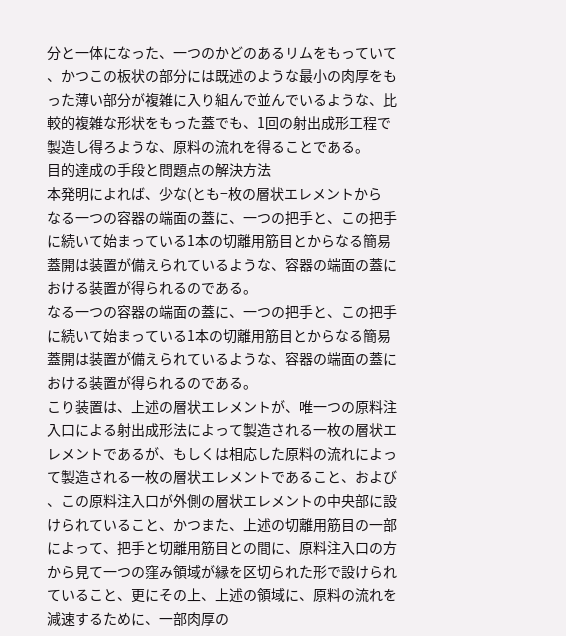分と一体になった、一つのかどのあるリムをもっていて
、かつこの板状の部分には既述のような最小の肉厚をも
った薄い部分が複雑に入り組んで並んでいるような、比
較的複雑な形状をもった蓋でも、1回の射出成形工程で
製造し得ろような、原料の流れを得ることである。
目的達成の手段と問題点の解決方法
本発明によれば、少な(とも−枚の層状エレメントから
なる一つの容器の端面の蓋に、一つの把手と、この把手
に続いて始まっている1本の切離用筋目とからなる簡易
蓋開は装置が備えられているような、容器の端面の蓋に
おける装置が得られるのである。
なる一つの容器の端面の蓋に、一つの把手と、この把手
に続いて始まっている1本の切離用筋目とからなる簡易
蓋開は装置が備えられているような、容器の端面の蓋に
おける装置が得られるのである。
こり装置は、上述の層状エレメントが、唯一つの原料注
入口による射出成形法によって製造される一枚の層状エ
レメントであるが、もしくは相応した原料の流れによっ
て製造される一枚の層状エレメントであること、および
、この原料注入口が外側の層状エレメントの中央部に設
けられていること、かつまた、上述の切離用筋目の一部
によって、把手と切離用筋目との間に、原料注入口の方
から見て一つの窪み領域が縁を区切られた形で設けられ
ていること、更にその上、上述の領域に、原料の流れを
減速するために、一部肉厚の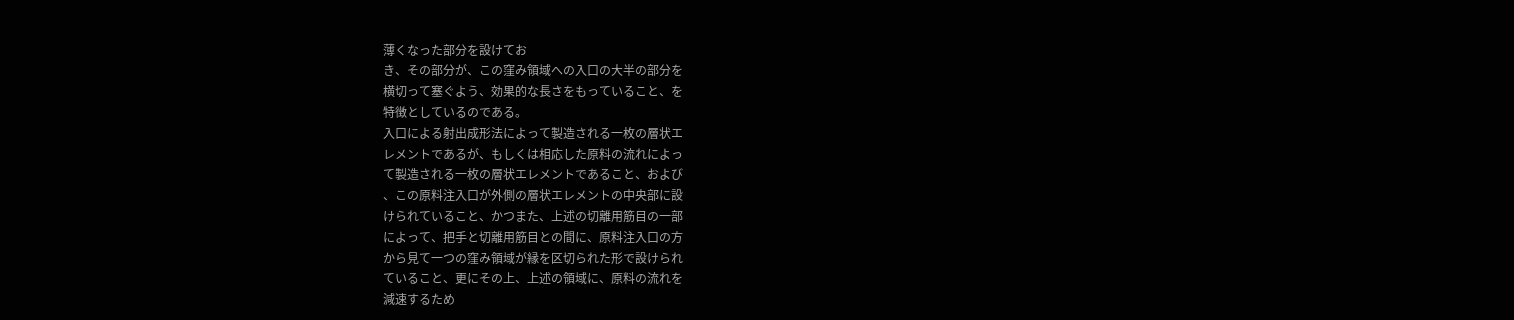薄くなった部分を設けてお
き、その部分が、この窪み領域への入口の大半の部分を
横切って塞ぐよう、効果的な長さをもっていること、を
特徴としているのである。
入口による射出成形法によって製造される一枚の層状エ
レメントであるが、もしくは相応した原料の流れによっ
て製造される一枚の層状エレメントであること、および
、この原料注入口が外側の層状エレメントの中央部に設
けられていること、かつまた、上述の切離用筋目の一部
によって、把手と切離用筋目との間に、原料注入口の方
から見て一つの窪み領域が縁を区切られた形で設けられ
ていること、更にその上、上述の領域に、原料の流れを
減速するため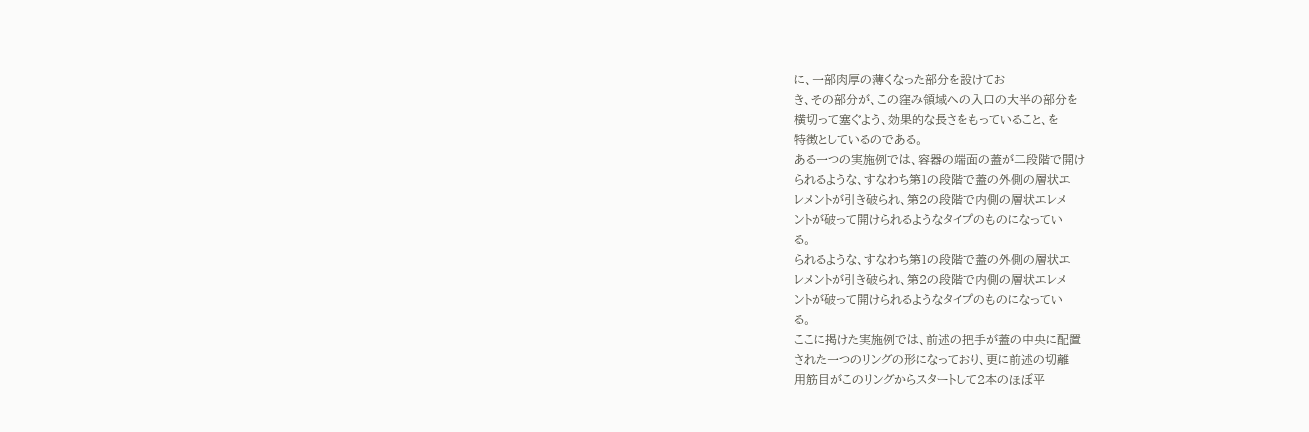に、一部肉厚の薄くなった部分を設けてお
き、その部分が、この窪み領域への入口の大半の部分を
横切って塞ぐよう、効果的な長さをもっていること、を
特徴としているのである。
ある一つの実施例では、容器の端面の蓋が二段階で開け
られるような、すなわち第1の段階で蓋の外側の層状エ
レメントが引き破られ、第2の段階で内側の層状エレメ
ントが破って開けられるようなタイプのものになってい
る。
られるような、すなわち第1の段階で蓋の外側の層状エ
レメントが引き破られ、第2の段階で内側の層状エレメ
ントが破って開けられるようなタイプのものになってい
る。
ここに掲けた実施例では、前述の把手が蓋の中央に配置
された一つのリングの形になっており、更に前述の切離
用筋目がこのリングからスタートして2本のほぼ平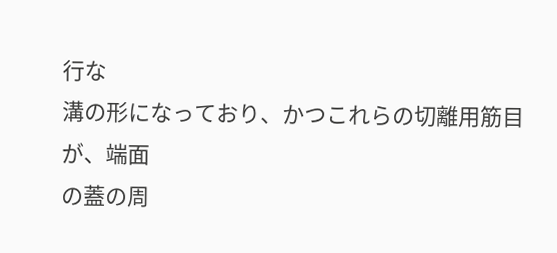行な
溝の形になっており、かつこれらの切離用筋目が、端面
の蓋の周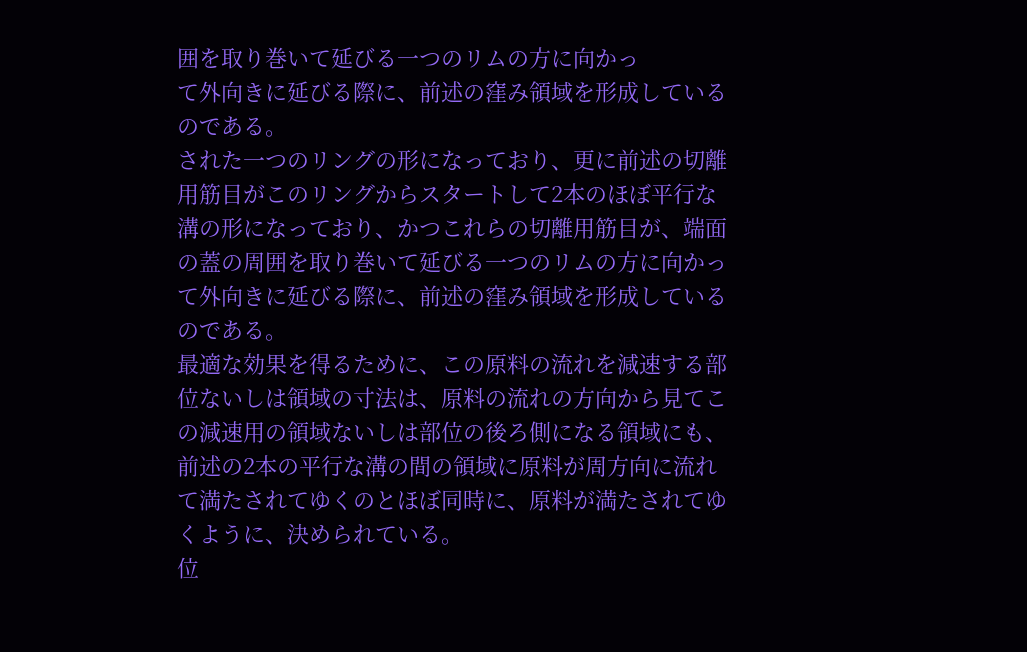囲を取り巻いて延びる一つのリムの方に向かっ
て外向きに延びる際に、前述の窪み領域を形成している
のである。
された一つのリングの形になっており、更に前述の切離
用筋目がこのリングからスタートして2本のほぼ平行な
溝の形になっており、かつこれらの切離用筋目が、端面
の蓋の周囲を取り巻いて延びる一つのリムの方に向かっ
て外向きに延びる際に、前述の窪み領域を形成している
のである。
最適な効果を得るために、この原料の流れを減速する部
位ないしは領域の寸法は、原料の流れの方向から見てこ
の減速用の領域ないしは部位の後ろ側になる領域にも、
前述の2本の平行な溝の間の領域に原料が周方向に流れ
て満たされてゆくのとほぼ同時に、原料が満たされてゆ
くように、決められている。
位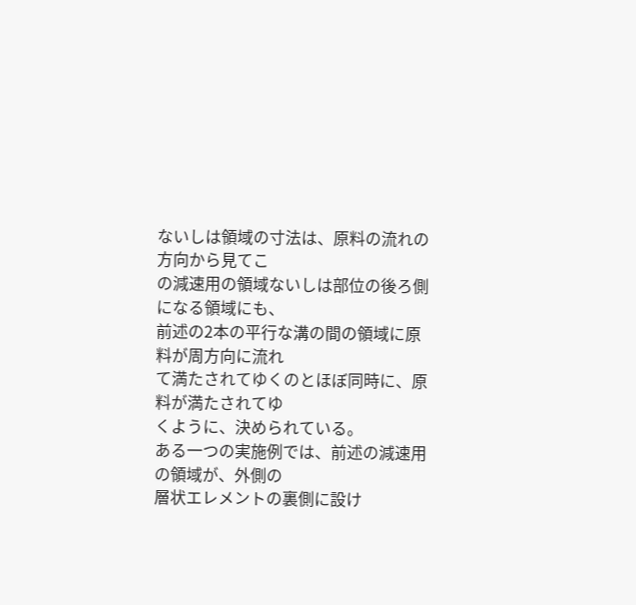ないしは領域の寸法は、原料の流れの方向から見てこ
の減速用の領域ないしは部位の後ろ側になる領域にも、
前述の2本の平行な溝の間の領域に原料が周方向に流れ
て満たされてゆくのとほぼ同時に、原料が満たされてゆ
くように、決められている。
ある一つの実施例では、前述の減速用の領域が、外側の
層状エレメントの裏側に設け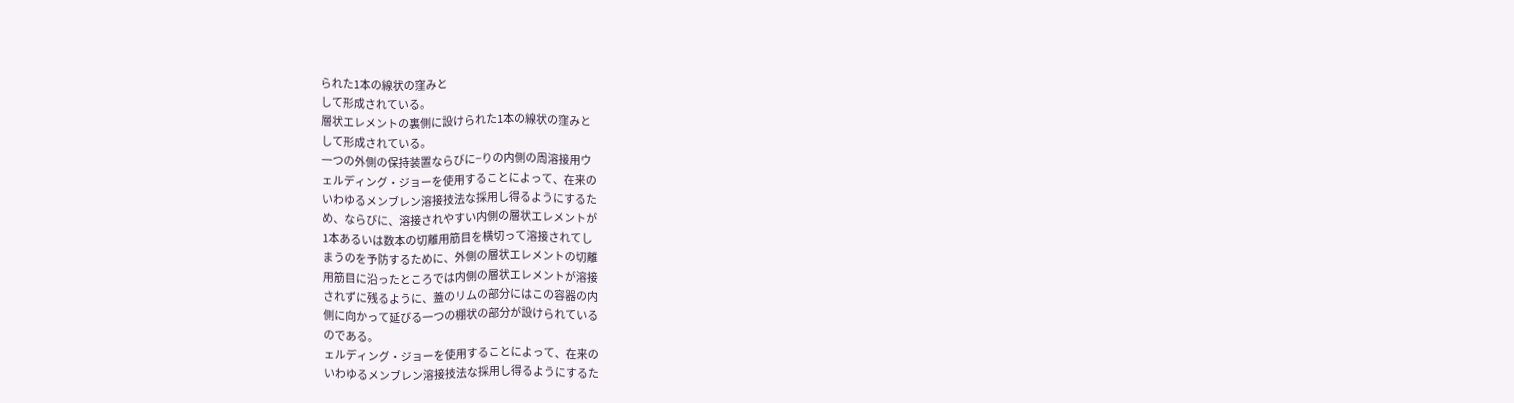られた1本の線状の窪みと
して形成されている。
層状エレメントの裏側に設けられた1本の線状の窪みと
して形成されている。
一つの外側の保持装置ならびに−りの内側の周溶接用ウ
ェルディング・ジョーを使用することによって、在来の
いわゆるメンブレン溶接技法な採用し得るようにするた
め、ならびに、溶接されやすい内側の層状エレメントが
1本あるいは数本の切離用筋目を横切って溶接されてし
まうのを予防するために、外側の層状エレメントの切離
用筋目に沿ったところでは内側の層状エレメントが溶接
されずに残るように、蓋のリムの部分にはこの容器の内
側に向かって延びる一つの棚状の部分が設けられている
のである。
ェルディング・ジョーを使用することによって、在来の
いわゆるメンブレン溶接技法な採用し得るようにするた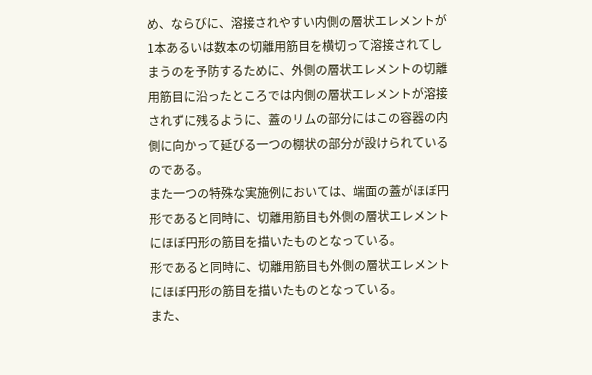め、ならびに、溶接されやすい内側の層状エレメントが
1本あるいは数本の切離用筋目を横切って溶接されてし
まうのを予防するために、外側の層状エレメントの切離
用筋目に沿ったところでは内側の層状エレメントが溶接
されずに残るように、蓋のリムの部分にはこの容器の内
側に向かって延びる一つの棚状の部分が設けられている
のである。
また一つの特殊な実施例においては、端面の蓋がほぼ円
形であると同時に、切離用筋目も外側の層状エレメント
にほぼ円形の筋目を描いたものとなっている。
形であると同時に、切離用筋目も外側の層状エレメント
にほぼ円形の筋目を描いたものとなっている。
また、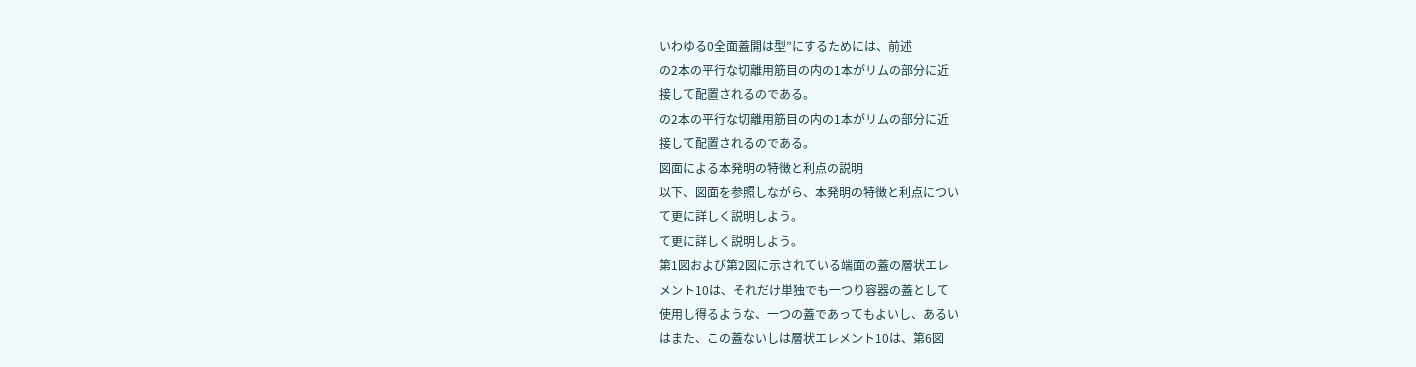いわゆる0全面蓋開は型”にするためには、前述
の2本の平行な切離用筋目の内の1本がリムの部分に近
接して配置されるのである。
の2本の平行な切離用筋目の内の1本がリムの部分に近
接して配置されるのである。
図面による本発明の特徴と利点の説明
以下、図面を参照しながら、本発明の特徴と利点につい
て更に詳しく説明しよう。
て更に詳しく説明しよう。
第1図および第2図に示されている端面の蓋の層状エレ
メント10は、それだけ単独でも一つり容器の蓋として
使用し得るような、一つの蓋であってもよいし、あるい
はまた、この蓋ないしは層状エレメント10は、第6図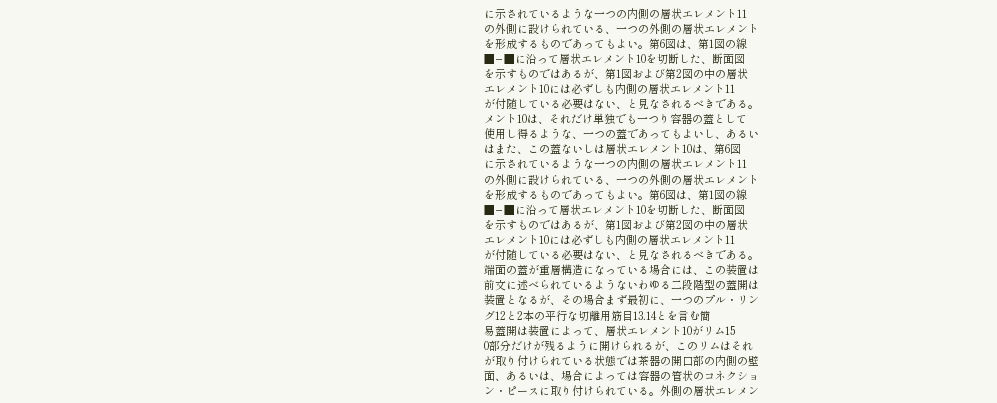に示されているような一つの内側の層状エレメント11
の外側に設けられている、一つの外側の層状エレメント
を形成するものであってもよい。第6図は、第1図の線
■−■に沿って層状エレメント10を切断した、断面図
を示すものではあるが、第1図および第2図の中の層状
エレメント10には必ずしも内側の層状エレメント11
が付随している必要はない、と見なされるべきである。
メント10は、それだけ単独でも一つり容器の蓋として
使用し得るような、一つの蓋であってもよいし、あるい
はまた、この蓋ないしは層状エレメント10は、第6図
に示されているような一つの内側の層状エレメント11
の外側に設けられている、一つの外側の層状エレメント
を形成するものであってもよい。第6図は、第1図の線
■−■に沿って層状エレメント10を切断した、断面図
を示すものではあるが、第1図および第2図の中の層状
エレメント10には必ずしも内側の層状エレメント11
が付随している必要はない、と見なされるべきである。
端面の蓋が重層構造になっている場合には、この装置は
前文に述べられているようないわゆる二段階型の蓋開は
装置となるが、その場合まず最初に、一つのプル・リン
グ12と2本の平行な切離用筋目13.14とを言む簡
易蓋開は装置によって、層状エレメント10がリム15
0部分だけが残るように開けられるが、このリムはそれ
が取り付けられている状態では茶器の開口部の内側の壁
面、あるいは、場合によっては容器の管状のコネクショ
ン・ピースに取り付けられている。外側の層状エレメン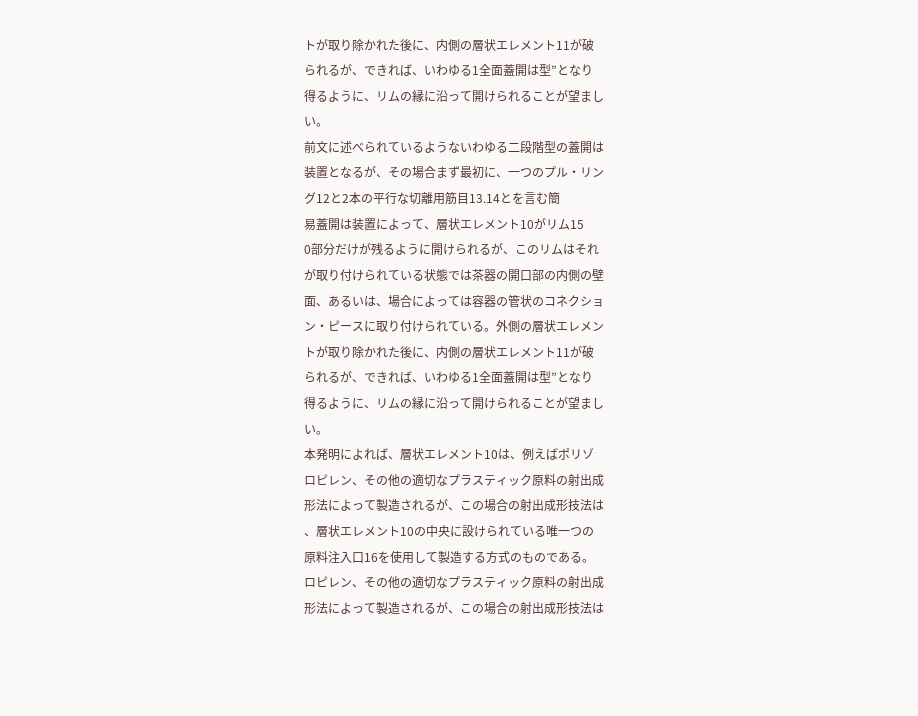トが取り除かれた後に、内側の層状エレメント11が破
られるが、できれば、いわゆる1全面蓋開は型”となり
得るように、リムの縁に沿って開けられることが望まし
い。
前文に述べられているようないわゆる二段階型の蓋開は
装置となるが、その場合まず最初に、一つのプル・リン
グ12と2本の平行な切離用筋目13.14とを言む簡
易蓋開は装置によって、層状エレメント10がリム15
0部分だけが残るように開けられるが、このリムはそれ
が取り付けられている状態では茶器の開口部の内側の壁
面、あるいは、場合によっては容器の管状のコネクショ
ン・ピースに取り付けられている。外側の層状エレメン
トが取り除かれた後に、内側の層状エレメント11が破
られるが、できれば、いわゆる1全面蓋開は型”となり
得るように、リムの縁に沿って開けられることが望まし
い。
本発明によれば、層状エレメント10は、例えばポリゾ
ロピレン、その他の適切なプラスティック原料の射出成
形法によって製造されるが、この場合の射出成形技法は
、層状エレメント10の中央に設けられている唯一つの
原料注入口16を使用して製造する方式のものである。
ロピレン、その他の適切なプラスティック原料の射出成
形法によって製造されるが、この場合の射出成形技法は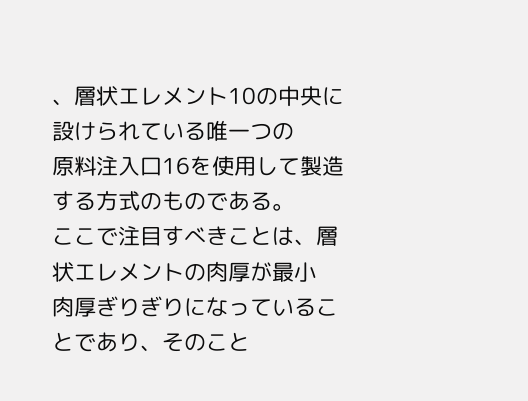、層状エレメント10の中央に設けられている唯一つの
原料注入口16を使用して製造する方式のものである。
ここで注目すべきことは、層状エレメントの肉厚が最小
肉厚ぎりぎりになっていることであり、そのこと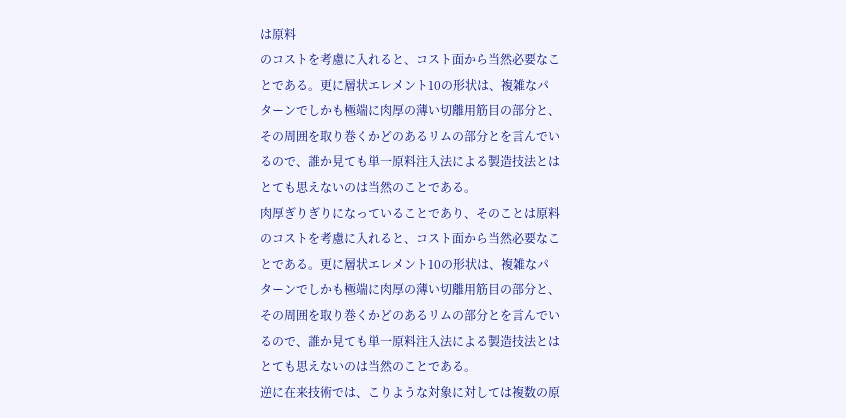は原料
のコストを考慮に入れると、コスト面から当然必要なこ
とである。更に層状エレメント10の形状は、複雑なパ
ターンでしかも極端に肉厚の薄い切離用筋目の部分と、
その周囲を取り巻くかどのあるリムの部分とを言んでい
るので、誰か見ても単一原料注入法による製造技法とは
とても思えないのは当然のことである。
肉厚ぎりぎりになっていることであり、そのことは原料
のコストを考慮に入れると、コスト面から当然必要なこ
とである。更に層状エレメント10の形状は、複雑なパ
ターンでしかも極端に肉厚の薄い切離用筋目の部分と、
その周囲を取り巻くかどのあるリムの部分とを言んでい
るので、誰か見ても単一原料注入法による製造技法とは
とても思えないのは当然のことである。
逆に在来技術では、こりような対象に対しては複数の原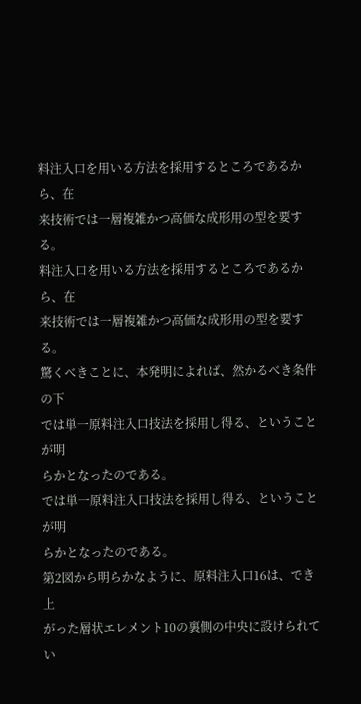料注入口を用いる方法を採用するところであるから、在
来技術では一層複雑かつ高価な成形用の型を要する。
料注入口を用いる方法を採用するところであるから、在
来技術では一層複雑かつ高価な成形用の型を要する。
驚くべきことに、本発明によれば、然かるべき条件の下
では単一原料注入口技法を採用し得る、ということが明
らかとなったのである。
では単一原料注入口技法を採用し得る、ということが明
らかとなったのである。
第2図から明らかなように、原料注入口16は、でき上
がった層状エレメント10の裏側の中央に設けられてい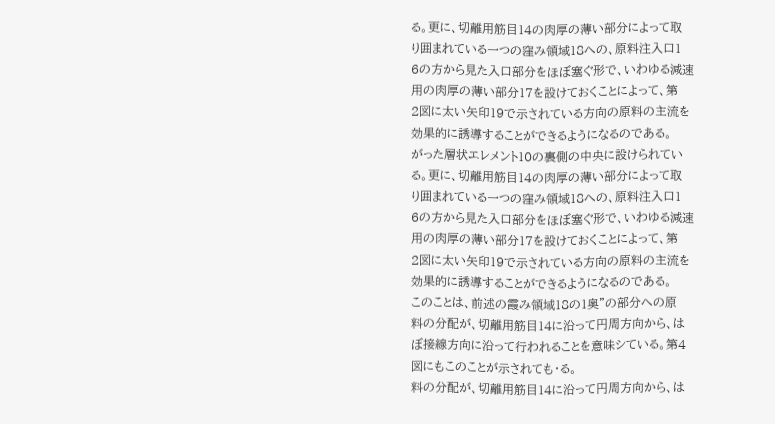る。更に、切離用筋目14の肉厚の薄い部分によって取
り囲まれている一つの窪み領域18への、原料注入口1
6の方から見た入口部分をほぼ塞ぐ形で、いわゆる減速
用の肉厚の薄い部分17を設けておくことによって、第
2図に太い矢印19で示されている方向の原料の主流を
効果的に誘導することができるようになるのである。
がった層状エレメント10の裏側の中央に設けられてい
る。更に、切離用筋目14の肉厚の薄い部分によって取
り囲まれている一つの窪み領域18への、原料注入口1
6の方から見た入口部分をほぼ塞ぐ形で、いわゆる減速
用の肉厚の薄い部分17を設けておくことによって、第
2図に太い矢印19で示されている方向の原料の主流を
効果的に誘導することができるようになるのである。
このことは、前述の霞み領域18の1奥”の部分への原
料の分配が、切離用筋目14に沿って円周方向から、は
ぼ接線方向に沿って行われることを意味シている。第4
図にもこのことが示されても・る。
料の分配が、切離用筋目14に沿って円周方向から、は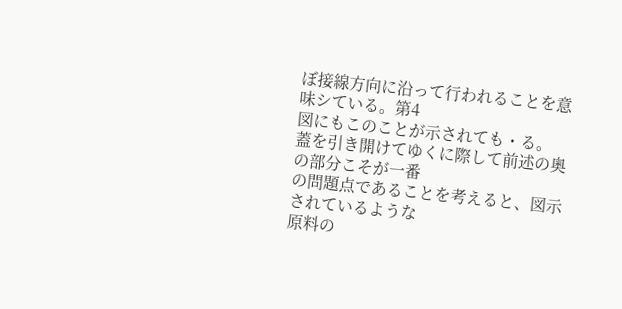ぼ接線方向に沿って行われることを意味シている。第4
図にもこのことが示されても・る。
蓋を引き開けてゆくに際して前述の奥の部分こそが一番
の問題点であることを考えると、図示されているような
原料の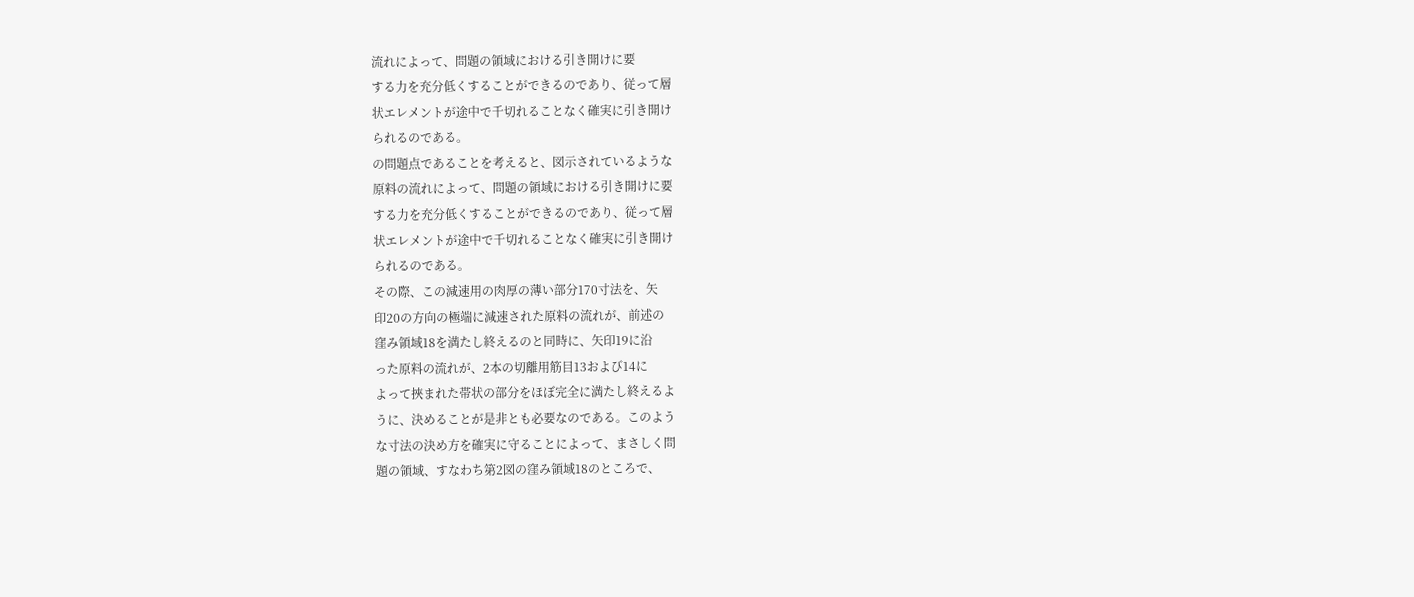流れによって、問題の領域における引き開けに要
する力を充分低くすることができるのであり、従って層
状エレメントが途中で千切れることなく確実に引き開け
られるのである。
の問題点であることを考えると、図示されているような
原料の流れによって、問題の領域における引き開けに要
する力を充分低くすることができるのであり、従って層
状エレメントが途中で千切れることなく確実に引き開け
られるのである。
その際、この減速用の肉厚の薄い部分170寸法を、矢
印20の方向の極端に減速された原料の流れが、前述の
窪み領域18を満たし終えるのと同時に、矢印19に沿
った原料の流れが、2本の切離用筋目13および14に
よって挾まれた帯状の部分をほぼ完全に満たし終えるよ
うに、決めることが是非とも必要なのである。このよう
な寸法の決め方を確実に守ることによって、まさしく問
題の領域、すなわち第2図の窪み領域18のところで、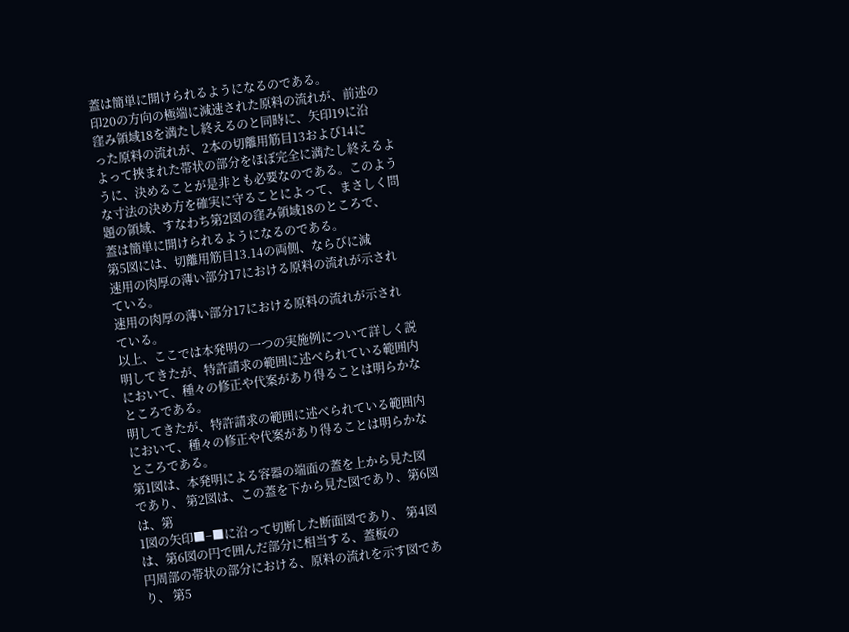蓋は簡単に開けられるようになるのである。
印20の方向の極端に減速された原料の流れが、前述の
窪み領域18を満たし終えるのと同時に、矢印19に沿
った原料の流れが、2本の切離用筋目13および14に
よって挾まれた帯状の部分をほぼ完全に満たし終えるよ
うに、決めることが是非とも必要なのである。このよう
な寸法の決め方を確実に守ることによって、まさしく問
題の領域、すなわち第2図の窪み領域18のところで、
蓋は簡単に開けられるようになるのである。
第5図には、切離用筋目13.14の両側、ならびに減
速用の肉厚の薄い部分17における原料の流れが示され
ている。
速用の肉厚の薄い部分17における原料の流れが示され
ている。
以上、ここでは本発明の一つの実施例について詳しく説
明してきたが、特許請求の範囲に述べられている範囲内
において、種々の修正や代案があり得ることは明らかな
ところである。
明してきたが、特許請求の範囲に述べられている範囲内
において、種々の修正や代案があり得ることは明らかな
ところである。
第1図は、本発明による容器の端面の蓋を上から見た図
であり、 第2図は、この蓋を下から見た図であり、第6図は、第
1図の矢印■−■に沿って切断した断面図であり、 第4図は、第6図の円で囲んだ部分に相当する、蓋板の
円周部の帯状の部分における、原料の流れを示す図であ
り、 第5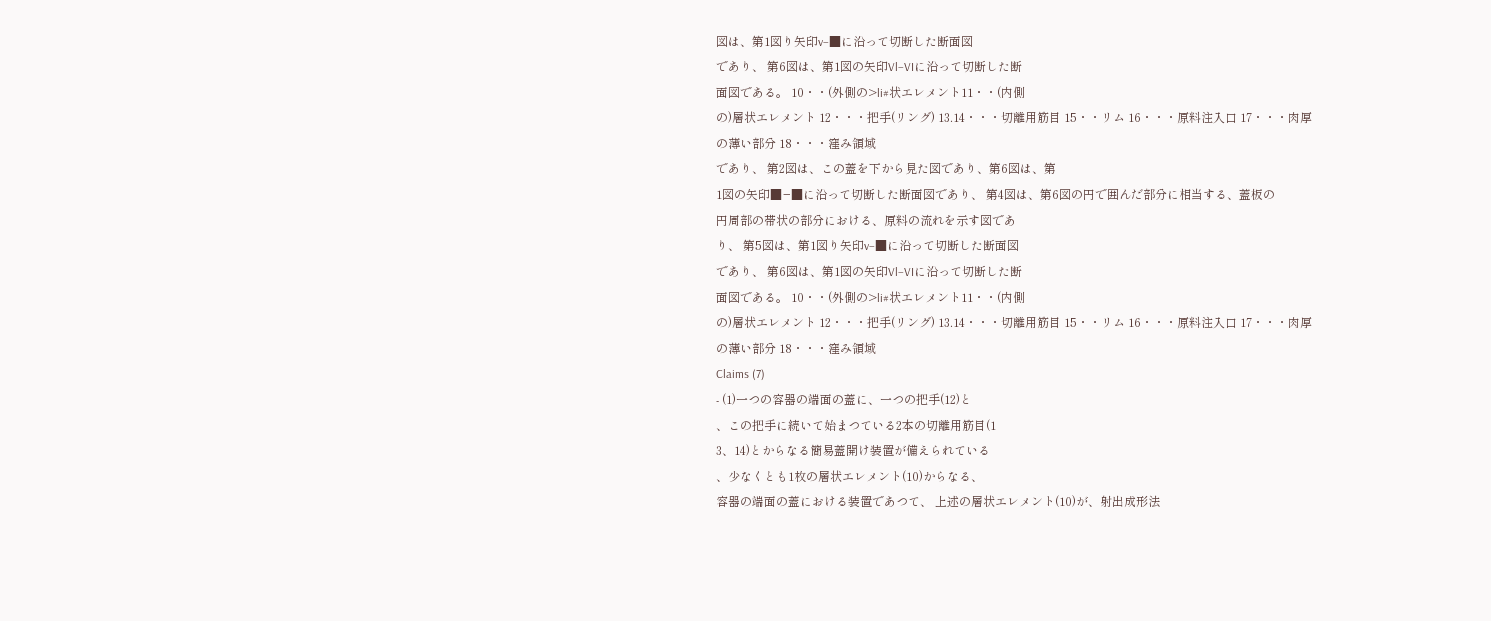図は、第1図り矢印v−■に沿って切断した断面図
であり、 第6図は、第1図の矢印Vl−VIに沿って切断した断
面図である。 10・・(外側の>li#状エレメント11・・(内側
の)層状エレメント 12・・・把手(リング) 13.14・・・切離用筋目 15・・リム 16・・・原料注入口 17・・・肉厚の薄い部分 18・・・窪み領域
であり、 第2図は、この蓋を下から見た図であり、第6図は、第
1図の矢印■−■に沿って切断した断面図であり、 第4図は、第6図の円で囲んだ部分に相当する、蓋板の
円周部の帯状の部分における、原料の流れを示す図であ
り、 第5図は、第1図り矢印v−■に沿って切断した断面図
であり、 第6図は、第1図の矢印Vl−VIに沿って切断した断
面図である。 10・・(外側の>li#状エレメント11・・(内側
の)層状エレメント 12・・・把手(リング) 13.14・・・切離用筋目 15・・リム 16・・・原料注入口 17・・・肉厚の薄い部分 18・・・窪み領域
Claims (7)
- (1)一つの容器の端面の蓋に、一つの把手(12)と
、この把手に続いて始まつている2本の切離用筋目(1
3、14)とからなる簡易蓋開け装置が備えられている
、少なくとも1枚の層状エレメント(10)からなる、
容器の端面の蓋における装置であつて、 上述の層状エレメント(10)が、射出成形法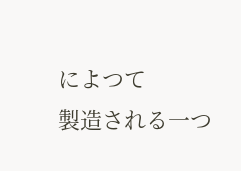によつて
製造される一つ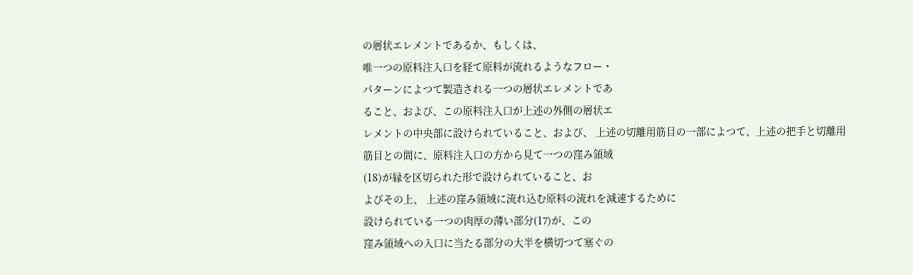の層状エレメントであるか、もしくは、
唯一つの原料注入口を経て原料が流れるようなフロー・
パターンによつて製造される一つの層状エレメントであ
ること、および、この原料注入口が上述の外側の層状エ
レメントの中央部に設けられていること、および、 上述の切離用筋目の一部によつて、上述の把手と切離用
筋目との間に、原料注入口の方から見て一つの窪み領域
(18)が縁を区切られた形で設けられていること、お
よびその上、 上述の窪み領域に流れ込む原料の流れを減速するために
設けられている一つの肉厚の薄い部分(17)が、この
窪み領域への入口に当たる部分の大半を横切つて塞ぐの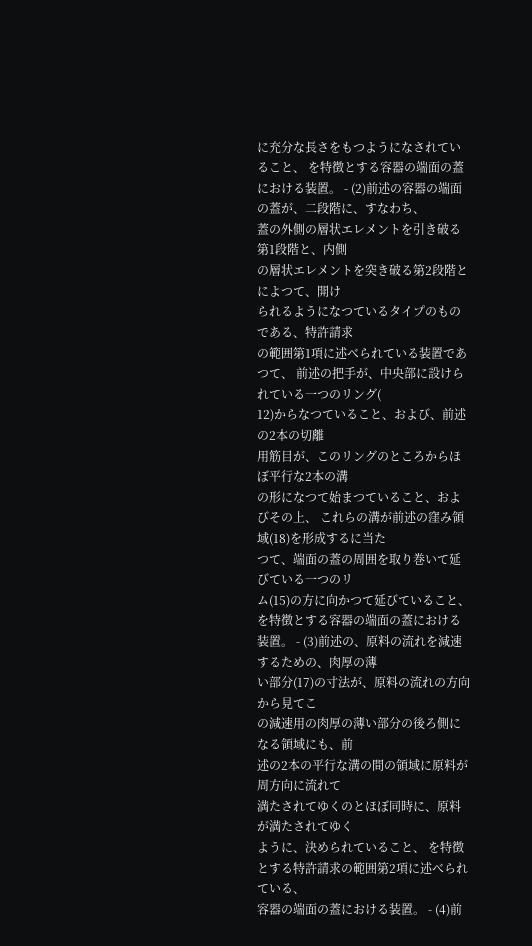に充分な長さをもつようになされていること、 を特徴とする容器の端面の蓋における装置。 - (2)前述の容器の端面の蓋が、二段階に、すなわち、
蓋の外側の層状エレメントを引き破る第1段階と、内側
の層状エレメントを突き破る第2段階とによつて、開け
られるようになつているタイプのものである、特許請求
の範囲第1項に述べられている装置であつて、 前述の把手が、中央部に設けられている一つのリング(
12)からなつていること、および、前述の2本の切離
用筋目が、このリングのところからほぼ平行な2本の溝
の形になつて始まつていること、およびその上、 これらの溝が前述の窪み領域(18)を形成するに当た
つて、端面の蓋の周囲を取り巻いて延びている一つのリ
ム(15)の方に向かつて延びていること、 を特徴とする容器の端面の蓋における装置。 - (3)前述の、原料の流れを減速するための、肉厚の薄
い部分(17)の寸法が、原料の流れの方向から見てこ
の減速用の肉厚の薄い部分の後ろ側になる領域にも、前
述の2本の平行な溝の間の領域に原料が周方向に流れて
満たされてゆくのとほぼ同時に、原料が満たされてゆく
ように、決められていること、 を特徴とする特許請求の範囲第2項に述べられている、
容器の端面の蓋における装置。 - (4)前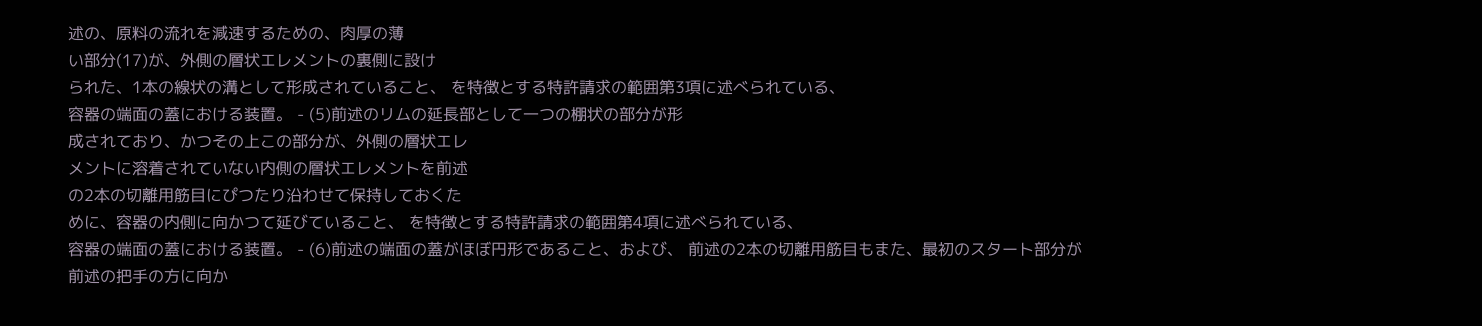述の、原料の流れを減速するための、肉厚の薄
い部分(17)が、外側の層状エレメントの裏側に設け
られた、1本の線状の溝として形成されていること、 を特徴とする特許請求の範囲第3項に述べられている、
容器の端面の蓋における装置。 - (5)前述のリムの延長部として一つの棚状の部分が形
成されており、かつその上この部分が、外側の層状エレ
メントに溶着されていない内側の層状エレメントを前述
の2本の切離用筋目にぴつたり沿わせて保持しておくた
めに、容器の内側に向かつて延びていること、 を特徴とする特許請求の範囲第4項に述べられている、
容器の端面の蓋における装置。 - (6)前述の端面の蓋がほぼ円形であること、および、 前述の2本の切離用筋目もまた、最初のスタート部分が
前述の把手の方に向か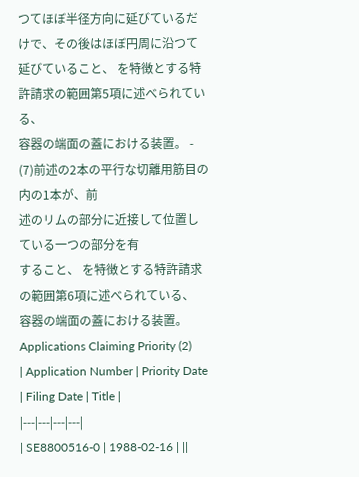つてほぼ半径方向に延びているだ
けで、その後はほぼ円周に沿つて延びていること、 を特徴とする特許請求の範囲第5項に述べられている、
容器の端面の蓋における装置。 - (7)前述の2本の平行な切離用筋目の内の1本が、前
述のリムの部分に近接して位置している一つの部分を有
すること、 を特徴とする特許請求の範囲第6項に述べられている、
容器の端面の蓋における装置。
Applications Claiming Priority (2)
| Application Number | Priority Date | Filing Date | Title |
|---|---|---|---|
| SE8800516-0 | 1988-02-16 | ||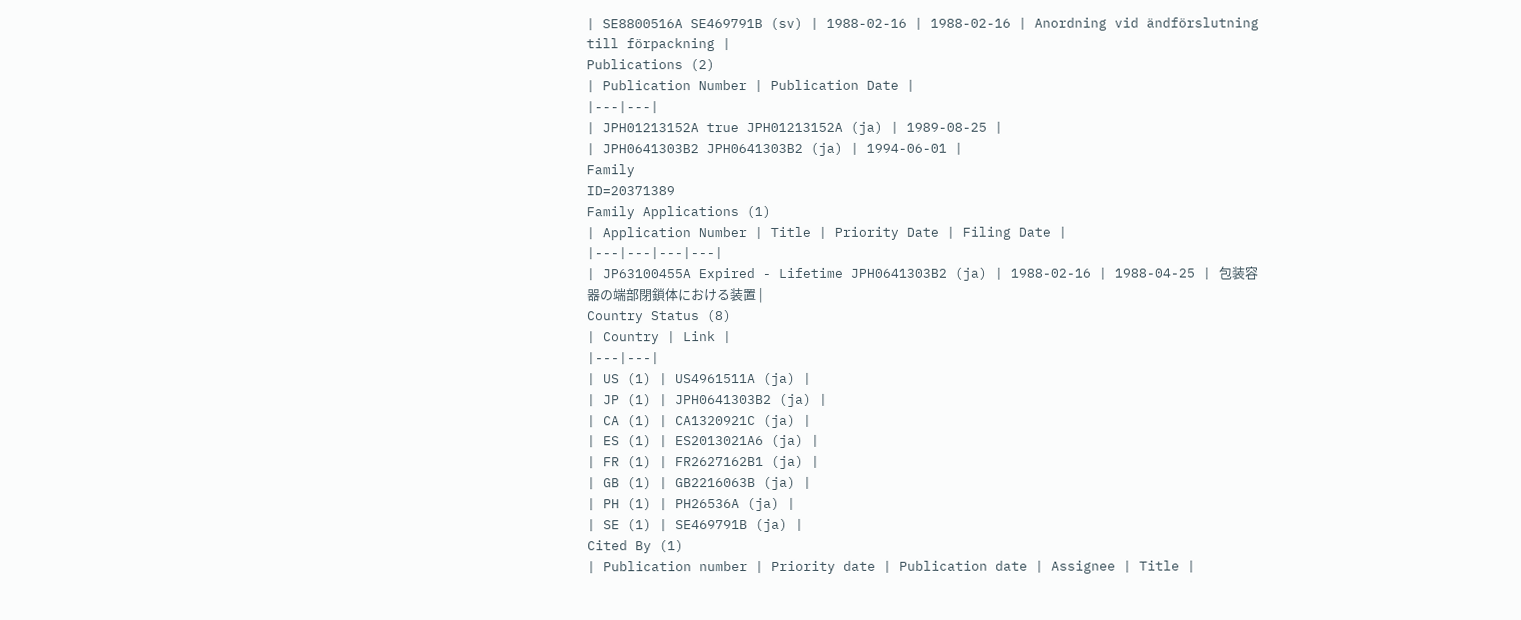| SE8800516A SE469791B (sv) | 1988-02-16 | 1988-02-16 | Anordning vid ändförslutning till förpackning |
Publications (2)
| Publication Number | Publication Date |
|---|---|
| JPH01213152A true JPH01213152A (ja) | 1989-08-25 |
| JPH0641303B2 JPH0641303B2 (ja) | 1994-06-01 |
Family
ID=20371389
Family Applications (1)
| Application Number | Title | Priority Date | Filing Date |
|---|---|---|---|
| JP63100455A Expired - Lifetime JPH0641303B2 (ja) | 1988-02-16 | 1988-04-25 | 包装容器の端部閉鎖体における装置 |
Country Status (8)
| Country | Link |
|---|---|
| US (1) | US4961511A (ja) |
| JP (1) | JPH0641303B2 (ja) |
| CA (1) | CA1320921C (ja) |
| ES (1) | ES2013021A6 (ja) |
| FR (1) | FR2627162B1 (ja) |
| GB (1) | GB2216063B (ja) |
| PH (1) | PH26536A (ja) |
| SE (1) | SE469791B (ja) |
Cited By (1)
| Publication number | Priority date | Publication date | Assignee | Title |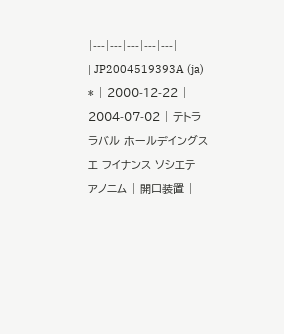|---|---|---|---|---|
| JP2004519393A (ja) * | 2000-12-22 | 2004-07-02 | テトラ ラバル ホールデイングス エ フイナンス ソシエテ アノニム | 開口装置 |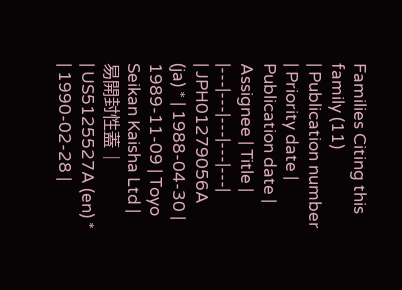Families Citing this family (11)
| Publication number | Priority date | Publication date | Assignee | Title |
|---|---|---|---|---|
| JPH01279056A (ja) * | 1988-04-30 | 1989-11-09 | Toyo Seikan Kaisha Ltd | 易開封性蓋 |
| US5125527A (en) * | 1990-02-28 |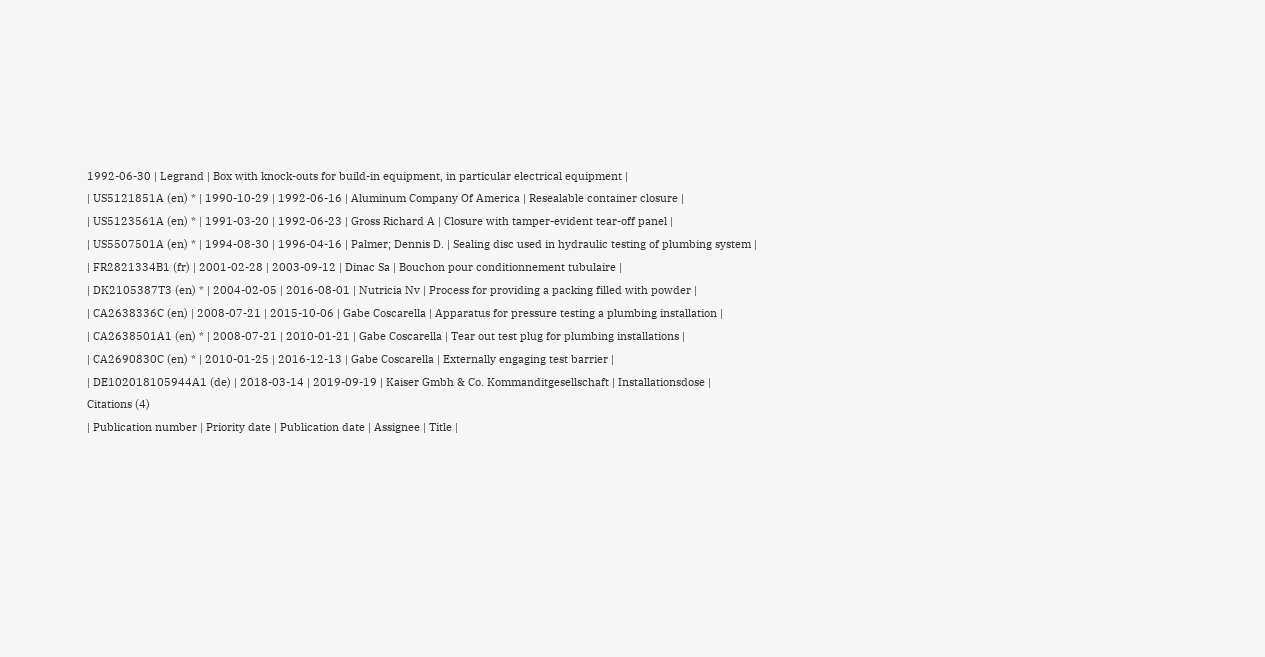1992-06-30 | Legrand | Box with knock-outs for build-in equipment, in particular electrical equipment |
| US5121851A (en) * | 1990-10-29 | 1992-06-16 | Aluminum Company Of America | Resealable container closure |
| US5123561A (en) * | 1991-03-20 | 1992-06-23 | Gross Richard A | Closure with tamper-evident tear-off panel |
| US5507501A (en) * | 1994-08-30 | 1996-04-16 | Palmer; Dennis D. | Sealing disc used in hydraulic testing of plumbing system |
| FR2821334B1 (fr) | 2001-02-28 | 2003-09-12 | Dinac Sa | Bouchon pour conditionnement tubulaire |
| DK2105387T3 (en) * | 2004-02-05 | 2016-08-01 | Nutricia Nv | Process for providing a packing filled with powder |
| CA2638336C (en) | 2008-07-21 | 2015-10-06 | Gabe Coscarella | Apparatus for pressure testing a plumbing installation |
| CA2638501A1 (en) * | 2008-07-21 | 2010-01-21 | Gabe Coscarella | Tear out test plug for plumbing installations |
| CA2690830C (en) * | 2010-01-25 | 2016-12-13 | Gabe Coscarella | Externally engaging test barrier |
| DE102018105944A1 (de) | 2018-03-14 | 2019-09-19 | Kaiser Gmbh & Co. Kommanditgesellschaft | Installationsdose |
Citations (4)
| Publication number | Priority date | Publication date | Assignee | Title |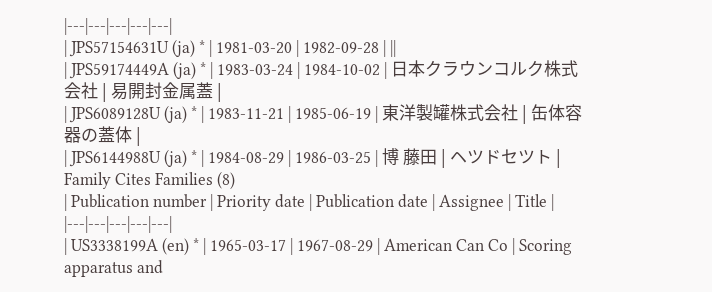|---|---|---|---|---|
| JPS57154631U (ja) * | 1981-03-20 | 1982-09-28 | ||
| JPS59174449A (ja) * | 1983-03-24 | 1984-10-02 | 日本クラウンコルク株式会社 | 易開封金属蓋 |
| JPS6089128U (ja) * | 1983-11-21 | 1985-06-19 | 東洋製罐株式会社 | 缶体容器の蓋体 |
| JPS6144988U (ja) * | 1984-08-29 | 1986-03-25 | 博 藤田 | ヘツドセツト |
Family Cites Families (8)
| Publication number | Priority date | Publication date | Assignee | Title |
|---|---|---|---|---|
| US3338199A (en) * | 1965-03-17 | 1967-08-29 | American Can Co | Scoring apparatus and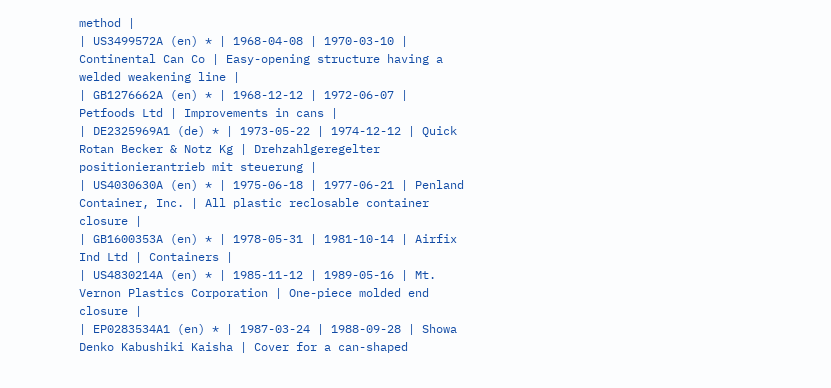method |
| US3499572A (en) * | 1968-04-08 | 1970-03-10 | Continental Can Co | Easy-opening structure having a welded weakening line |
| GB1276662A (en) * | 1968-12-12 | 1972-06-07 | Petfoods Ltd | Improvements in cans |
| DE2325969A1 (de) * | 1973-05-22 | 1974-12-12 | Quick Rotan Becker & Notz Kg | Drehzahlgeregelter positionierantrieb mit steuerung |
| US4030630A (en) * | 1975-06-18 | 1977-06-21 | Penland Container, Inc. | All plastic reclosable container closure |
| GB1600353A (en) * | 1978-05-31 | 1981-10-14 | Airfix Ind Ltd | Containers |
| US4830214A (en) * | 1985-11-12 | 1989-05-16 | Mt. Vernon Plastics Corporation | One-piece molded end closure |
| EP0283534A1 (en) * | 1987-03-24 | 1988-09-28 | Showa Denko Kabushiki Kaisha | Cover for a can-shaped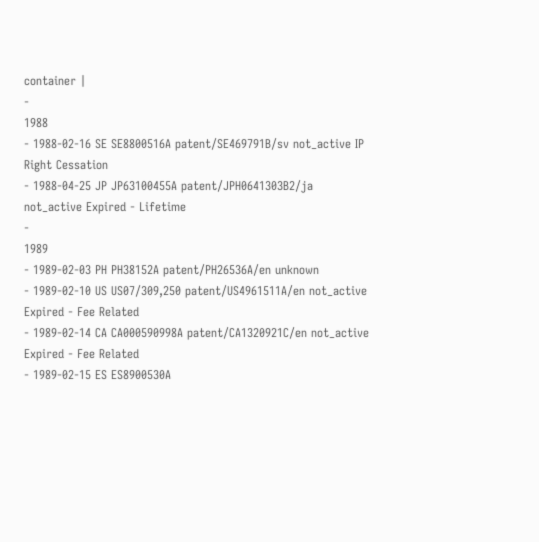container |
-
1988
- 1988-02-16 SE SE8800516A patent/SE469791B/sv not_active IP Right Cessation
- 1988-04-25 JP JP63100455A patent/JPH0641303B2/ja not_active Expired - Lifetime
-
1989
- 1989-02-03 PH PH38152A patent/PH26536A/en unknown
- 1989-02-10 US US07/309,250 patent/US4961511A/en not_active Expired - Fee Related
- 1989-02-14 CA CA000590998A patent/CA1320921C/en not_active Expired - Fee Related
- 1989-02-15 ES ES8900530A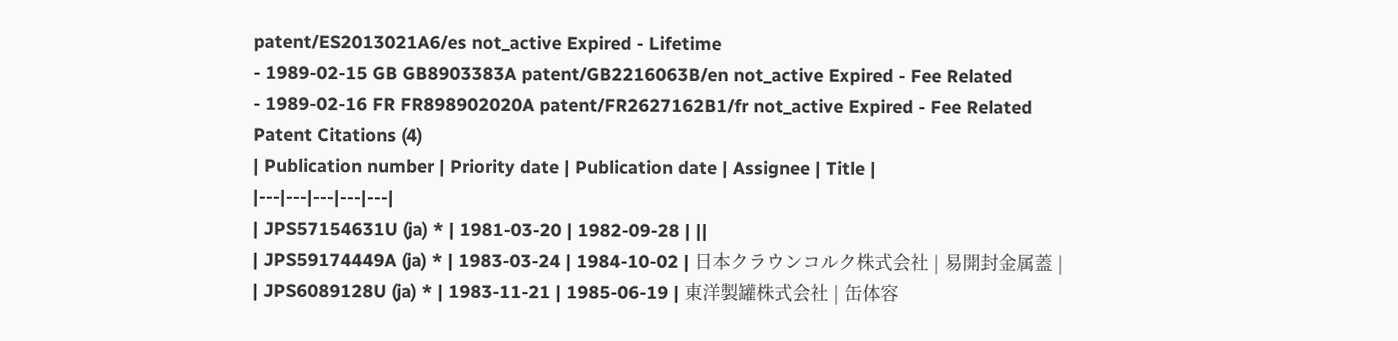patent/ES2013021A6/es not_active Expired - Lifetime
- 1989-02-15 GB GB8903383A patent/GB2216063B/en not_active Expired - Fee Related
- 1989-02-16 FR FR898902020A patent/FR2627162B1/fr not_active Expired - Fee Related
Patent Citations (4)
| Publication number | Priority date | Publication date | Assignee | Title |
|---|---|---|---|---|
| JPS57154631U (ja) * | 1981-03-20 | 1982-09-28 | ||
| JPS59174449A (ja) * | 1983-03-24 | 1984-10-02 | 日本クラウンコルク株式会社 | 易開封金属蓋 |
| JPS6089128U (ja) * | 1983-11-21 | 1985-06-19 | 東洋製罐株式会社 | 缶体容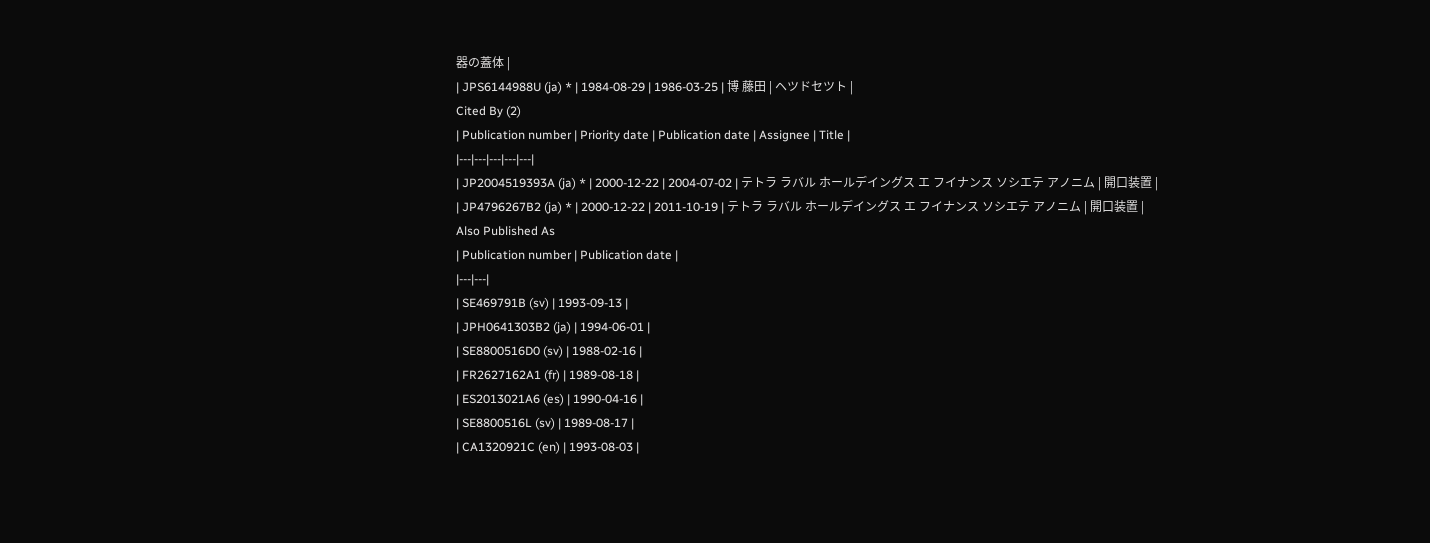器の蓋体 |
| JPS6144988U (ja) * | 1984-08-29 | 1986-03-25 | 博 藤田 | ヘツドセツト |
Cited By (2)
| Publication number | Priority date | Publication date | Assignee | Title |
|---|---|---|---|---|
| JP2004519393A (ja) * | 2000-12-22 | 2004-07-02 | テトラ ラバル ホールデイングス エ フイナンス ソシエテ アノニム | 開口装置 |
| JP4796267B2 (ja) * | 2000-12-22 | 2011-10-19 | テトラ ラバル ホールデイングス エ フイナンス ソシエテ アノニム | 開口装置 |
Also Published As
| Publication number | Publication date |
|---|---|
| SE469791B (sv) | 1993-09-13 |
| JPH0641303B2 (ja) | 1994-06-01 |
| SE8800516D0 (sv) | 1988-02-16 |
| FR2627162A1 (fr) | 1989-08-18 |
| ES2013021A6 (es) | 1990-04-16 |
| SE8800516L (sv) | 1989-08-17 |
| CA1320921C (en) | 1993-08-03 |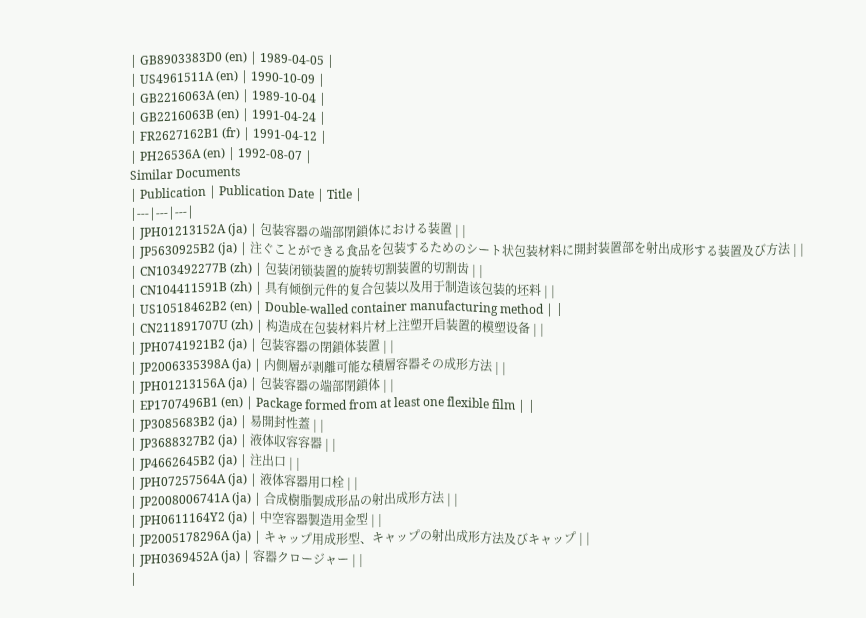| GB8903383D0 (en) | 1989-04-05 |
| US4961511A (en) | 1990-10-09 |
| GB2216063A (en) | 1989-10-04 |
| GB2216063B (en) | 1991-04-24 |
| FR2627162B1 (fr) | 1991-04-12 |
| PH26536A (en) | 1992-08-07 |
Similar Documents
| Publication | Publication Date | Title |
|---|---|---|
| JPH01213152A (ja) | 包装容器の端部閉鎖体における装置 | |
| JP5630925B2 (ja) | 注ぐことができる食品を包装するためのシート状包装材料に開封装置部を射出成形する装置及び方法 | |
| CN103492277B (zh) | 包装闭锁装置的旋转切割装置的切割齿 | |
| CN104411591B (zh) | 具有倾倒元件的复合包装以及用于制造该包装的坯料 | |
| US10518462B2 (en) | Double-walled container manufacturing method | |
| CN211891707U (zh) | 构造成在包装材料片材上注塑开启装置的模塑设备 | |
| JPH0741921B2 (ja) | 包装容器の閉鎖体装置 | |
| JP2006335398A (ja) | 内側層が剥離可能な積層容器その成形方法 | |
| JPH01213156A (ja) | 包装容器の端部閉鎖体 | |
| EP1707496B1 (en) | Package formed from at least one flexible film | |
| JP3085683B2 (ja) | 易開封性蓋 | |
| JP3688327B2 (ja) | 液体収容容器 | |
| JP4662645B2 (ja) | 注出口 | |
| JPH07257564A (ja) | 液体容器用口栓 | |
| JP2008006741A (ja) | 合成樹脂製成形品の射出成形方法 | |
| JPH0611164Y2 (ja) | 中空容器製造用金型 | |
| JP2005178296A (ja) | キャップ用成形型、キャップの射出成形方法及びキャップ | |
| JPH0369452A (ja) | 容器クロージャー | |
|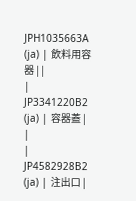JPH1035663A (ja) | 飲料用容器 | |
| JP3341220B2 (ja) | 容器蓋 | |
| JP4582928B2 (ja) | 注出口 |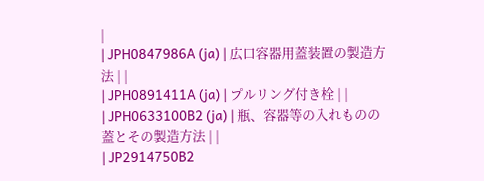|
| JPH0847986A (ja) | 広口容器用蓋装置の製造方法 | |
| JPH0891411A (ja) | プルリング付き栓 | |
| JPH0633100B2 (ja) | 瓶、容器等の入れものの蓋とその製造方法 | |
| JP2914750B2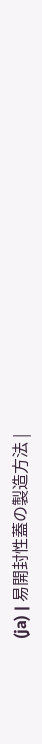(ja) | 易開封性蓋の製造方法 |